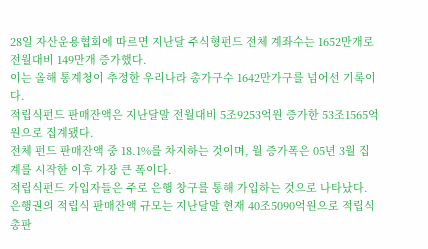28일 자산운용협회에 따르면 지난달 주식형펀드 전체 계좌수는 1652만개로 전월대비 149만개 증가했다.
이는 올해 통계청이 추정한 우리나라 총가구수 1642만가구를 넘어선 기록이다.
적립식펀드 판매잔액은 지난달말 전월대비 5조9253억원 증가한 53조1565억원으로 집계됐다.
전체 펀드 판매잔액 중 18.1%를 차지하는 것이며, 월 증가폭은 05년 3월 집계를 시작한 이후 가장 큰 폭이다.
적립식펀드 가입자들은 주로 은행 창구를 통해 가입하는 것으로 나타났다.
은행권의 적립식 판매잔액 규모는 지난달말 현재 40조5090억원으로 적립식 총판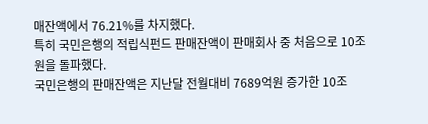매잔액에서 76.21%를 차지했다.
특히 국민은행의 적립식펀드 판매잔액이 판매회사 중 처음으로 10조원을 돌파했다.
국민은행의 판매잔액은 지난달 전월대비 7689억원 증가한 10조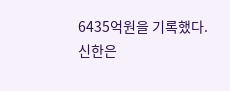6435억원을 기록했다.
신한은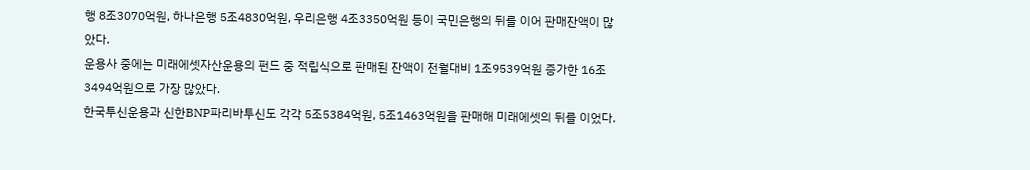행 8조3070억원, 하나은행 5조4830억원, 우리은행 4조3350억원 등이 국민은행의 뒤를 이어 판매잔액이 많았다.
운용사 중에는 미래에셋자산운용의 펀드 중 적립식으로 판매된 잔액이 전월대비 1조9539억원 증가한 16조3494억원으로 가장 많았다.
한국투신운용과 신한BNP파리바투신도 각각 5조5384억원, 5조1463억원을 판매해 미래에셋의 뒤를 이었다.